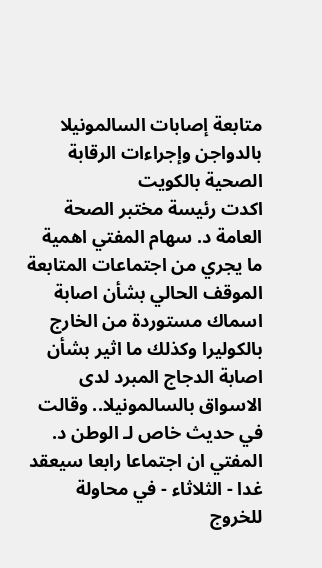متابعة إصابات السالمونيلا بالدواجن وإجراءات الرقابة الصحية بالكويت
اكدت رئيسة مختبر الصحة العامة د. سهام المفتي اهمية ما يجري من اجتماعات المتابعة الموقف الحالي بشأن اصابة اسماك مستوردة من الخارج بالكوليرا وكذلك ما اثير بشأن اصابة الدجاج المبرد لدى الاسواق بالسالمونيلا.. وقالت في حديث خاص لـ الوطن د. المفتي ان اجتماعا رابعا سيعقد غدا - الثلاثاء - في محاولة للخروج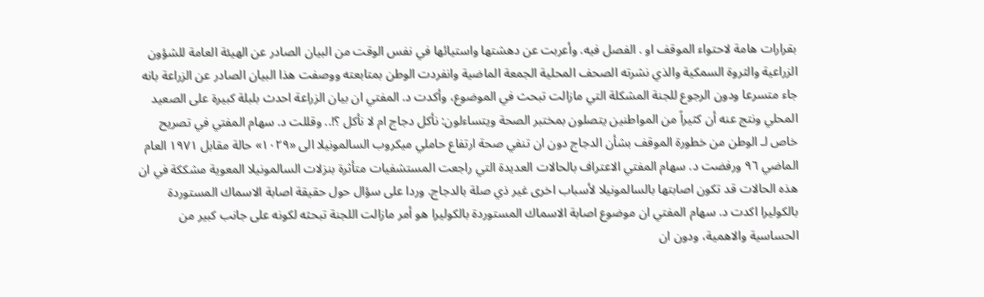بقرارات هامة لاحتواء الموقف او . الفصل فيه. وأعربت عن دهشتها واستيائها في نفس الوقت من البيان الصادر عن الهيئة العامة للشؤون الزراعية والثروة السمكية والذي نشرته الصحف المحلية الجمعة الماضية وانفردت الوطن بمتابعته ووصفت هذا البيان الصادر عن الزراعة بانه جاء متسرعا ودون الرجوع للجنة المشكلة التي مازالت تبحث في الموضوع، وأكدت د. المفتي ان بيان الزراعة احدث بلبلة كبيرة على الصعيد المحلي ونتج عنه أن كثيراً من المواطنين يتصلون بمختبر الصحة ويتساءلون: نأكل دجاج ام لا نأكل ؟!.. وقللت د. سهام المفتي في تصريح خاص لـ الوطن من خطورة الموقف بشأن الدجاج دون ان تنفي صحة ارتفاع حاملي ميكروب السالمونيلا الى «۱۰۲۹» حالة مقابل ۱۹۷۱ العام الماضي ٩٦ ورفضت د. سهام المفتي الاعتراف بالحالات العديدة التي راجعت المستشفيات متأثرة بنزلات السالمونيلا المعوية مشككة في ان هذه الحالات قد تكون اصابتها بالسالمونيلا لأسباب اخرى غير ذي صلة بالدجاج. وردا على سؤال حول حقيقة اصابة الاسماك المستوردة بالكوليرا اكدت د. سهام المفتي ان موضوع اصابة الاسماك المستوردة بالكوليرا هو أمر مازالت اللجنة تبحثه لكونه على جانب كبير من الحساسية والاهمية، ودون ان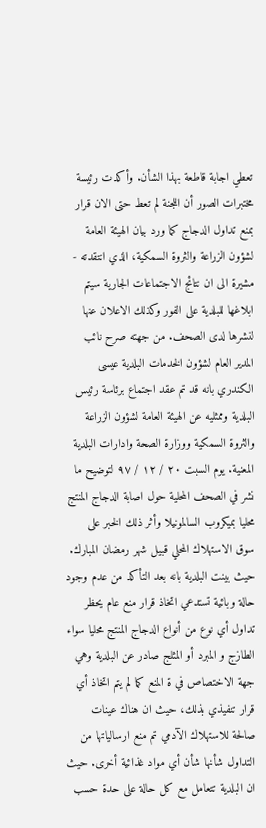تعطي اجابة قاطعة بهذا الشأن. وأكدت رئيسة مختبرات الصور أن اللجنة لم تعط حتى الان قرار بمنع تداول الدجاج كما ورد بيان الهيئة العامة لشؤون الزراعة والثروة السمكية، الذي انتقدته - مشيرة الى ان نتائج الاجتماعات الجارية سيتم ابلاغها للبلدية على الفور وكذلك الاعلان عنها لنشرها لدى الصحف. من جهته صرح نائب المدير العام لشؤون الخدمات البلدية عيسى الكندري بانه قد تم عقد اجتماع برئاسة رئيس البلدية وممثليه عن الهيئة العامة لشؤون الزراعة والثروة السمكية ووزارة الصحة وادارات البلدية المعنية. يوم السبت ٢٠ / ١٢ / ٩٧ لتوضيح ما نشر في الصحف المحلية حول اصابة الدجاج المنتج محليا بميكروب السالمونيلا وأثر ذلك الخبر على سوق الاستهلاك المحلي قبيل شهر رمضان المبارك. حيث بينت البلدية بانه بعد التأكد من عدم وجود حالة وبائية تستدعي اتخاذ قرار منع عام يحظر تداول أي نوع من أنواع الدجاج المنتج محليا سواء الطازج و المبرد أو المثلج صادر عن البلدية وهي جهة الاختصاص في ة المنع كما لم يتم اتخاذ أي قرار تنفيذي بذلك، حيث ان هناك عينات صالحة للاستهلاك الآدمي تم منع ارسالياتها من التداول شأنها شأن أي مواد غذائية أخرى. حيث ان البلدية تتعامل مع كل حالة على حدة حسب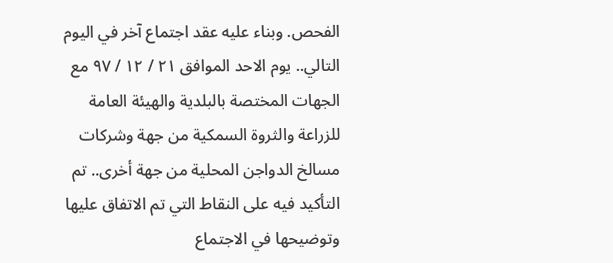الفحص. وبناء عليه عقد اجتماع آخر في اليوم التالي.. يوم الاحد الموافق ۲۱ / ۱۲ / ۹۷ مع الجهات المختصة بالبلدية والهيئة العامة للزراعة والثروة السمكية من جهة وشركات مسالخ الدواجن المحلية من جهة أخرى.. تم التأكيد فيه على النقاط التي تم الاتفاق عليها وتوضيحها في الاجتماع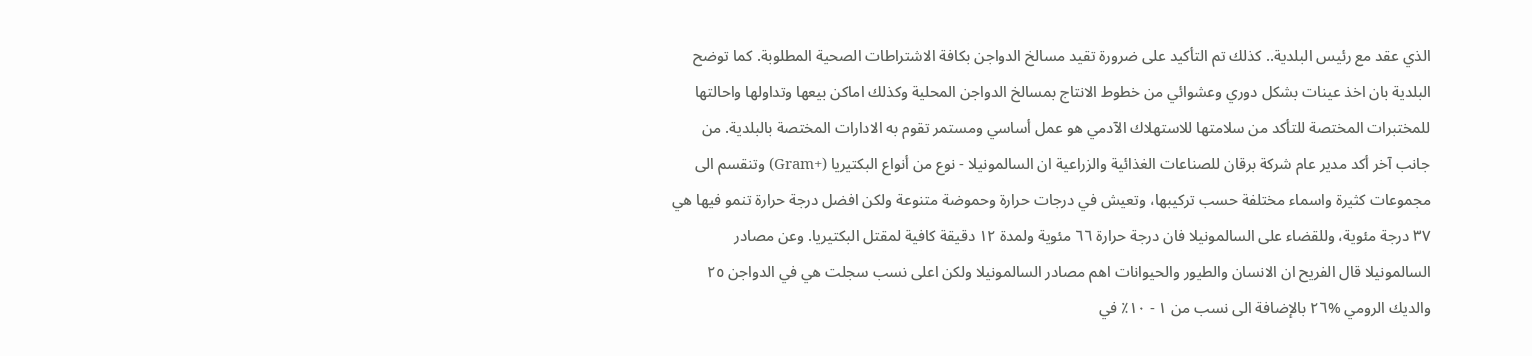الذي عقد مع رئيس البلدية.. كذلك تم التأكيد على ضرورة تقيد مسالخ الدواجن بكافة الاشتراطات الصحية المطلوبة. كما توضح البلدية بان اخذ عينات بشكل دوري وعشوائي من خطوط الانتاج بمسالخ الدواجن المحلية وكذلك اماكن بيعها وتداولها واحالتها للمختبرات المختصة للتأكد من سلامتها للاستهلاك الآدمي هو عمل أساسي ومستمر تقوم به الادارات المختصة بالبلدية. من جانب آخر أكد مدير عام شركة برقان للصناعات الغذائية والزراعية ان السالمونيلا - نوع من أنواع البكتيريا (+Gram) وتنقسم الى مجموعات كثيرة واسماء مختلفة حسب تركيبها، وتعيش في درجات حرارة وحموضة متنوعة ولكن افضل درجة حرارة تنمو فيها هي ٣٧ درجة مئوية، وللقضاء على السالمونيلا فان درجة حرارة ٦٦ مئوية ولمدة ١٢ دقيقة كافية لمقتل البكتيريا. وعن مصادر السالمونيلا قال الفريح ان الانسان والطيور والحيوانات اهم مصادر السالمونيلا ولكن اعلى نسب سجلت هي في الدواجن ٢٥ والديك الرومي %٢٦ بالإضافة الى نسب من ١ - ١٠٪ في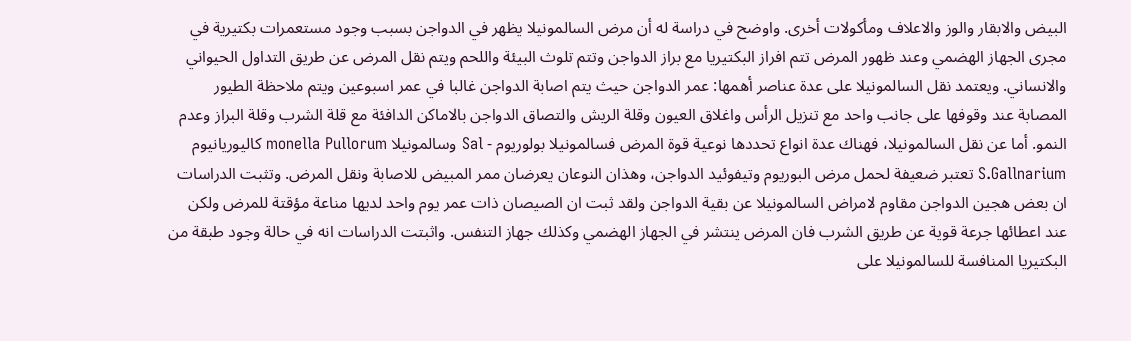البيض والابقار والوز والاعلاف ومأكولات أخرى. واوضح في دراسة له أن مرض السالمونيلا يظهر في الدواجن بسبب وجود مستعمرات بكتيرية في مجرى الجهاز الهضمي وعند ظهور المرض تتم افراز البكتيريا مع براز الدواجن وتتم تلوث البيئة واللحم ويتم نقل المرض عن طريق التداول الحيواني والانساني. ويعتمد نقل السالمونيلا على عدة عناصر أهمها: عمر الدواجن حيث يتم اصابة الدواجن غالبا في عمر اسبوعين ويتم ملاحظة الطيور المصابة عند وقوفها على جانب واحد مع تنزيل الرأس واغلاق العيون وقلة الريش والتصاق الدواجن بالاماكن الدافئة مع قلة الشرب وقلة البراز وعدم النمو. أما عن نقل السالمونيلا، فهناك عدة انواع تحددها نوعية قوة المرض فسالمونيلا بولوريوم - Sal وسالمونيلا monella Pullorum كاليوريانيوم S.Gallnarium تعتبر ضعيفة لحمل مرض البوريوم وتيفوئيد الدواجن، وهذان النوعان يعرضان ممر المبيض للاصابة ونقل المرض. وتثبت الدراسات ان بعض هجين الدواجن مقاوم لامراض السالمونيلا عن بقية الدواجن ولقد ثبت ان الصيصان ذات عمر يوم واحد لديها مناعة مؤقتة للمرض ولكن عند اعطائها جرعة قوية عن طريق الشرب فان المرض ينتشر في الجهاز الهضمي وكذلك جهاز التنفس. واثبتت الدراسات انه في حالة وجود طبقة من البكتيريا المنافسة للسالمونيلا على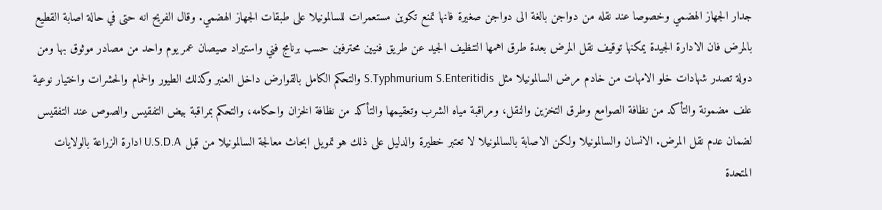جدار الجهاز الهضمي وخصوصا عند نقله من دواجن بالغة الى دواجن صغيرة فانها تمنع تكوين مستعمرات للسالمونيلا على طبقات الجهاز الهضمي. وقال الفريح انه حتى في حالة اصابة القطيع بالمرض فان الادارة الجيدة يمكنها توقيف نقل المرض بعدة طرق اهمها التنظيف الجيد عن طريق فنيين محترفين حسب برنامج فني واستيراد صيصان عمر يوم واحد من مصادر موثوق بها ومن دولة تصدر شهادات خلو الامهات من خادم مرض السالمونيلا مثل S.Typhmurium S.Enteritidis والتحكم الكامل بالقوارض داخل العنبر وكذلك الطيور والحمام والحشرات واختيار نوعية علف مضمونة والتأكد من نظافة الصوامع وطرق التخزين والنقل، ومراقبة مياه الشرب وتعقيمها والتأكد من نظافة الخزان واحكامه، والتحكم بمراقبة بيض التفقيس والصوص عند التفقيس لضمان عدم نقل المرض. الانسان والسالمونيلا ولكن الاصابة بالسالمونيلا لا تعتبر خطيرة والدليل على ذلك هو تمويل ابحاث معالجة السالمونيلا من قبل U.S.D.A ادارة الزراعة بالولايات المتحدة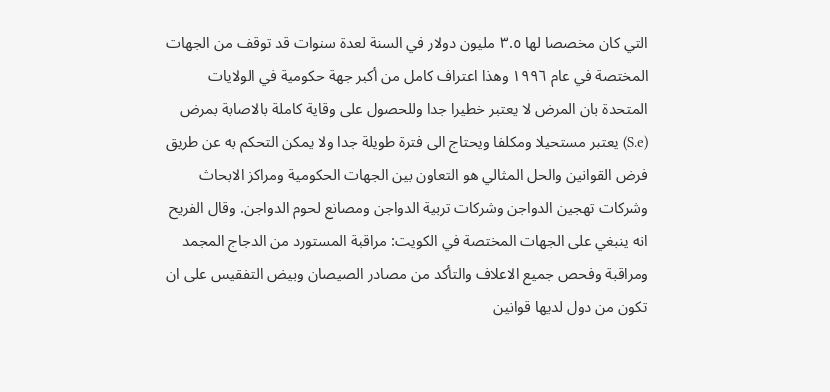التي كان مخصصا لها ٣.٥ مليون دولار في السنة لعدة سنوات قد توقف من الجهات المختصة في عام ١٩٩٦ وهذا اعتراف كامل من أكبر جهة حكومية في الولايات المتحدة بان المرض لا يعتبر خطيرا جدا وللحصول على وقاية كاملة بالاصابة بمرض (S.e) يعتبر مستحيلا ومكلفا ويحتاج الى فترة طويلة جدا ولا يمكن التحكم به عن طريق فرض القوانين والحل المثالي هو التعاون بين الجهات الحكومية ومراكز الابحاث وشركات تهجين الدواجن وشركات تربية الدواجن ومصانع لحوم الدواجن. وقال الفريح انه ينبغي على الجهات المختصة في الكويت: مراقبة المستورد من الدجاج المجمد ومراقبة وفحص جميع الاعلاف والتأكد من مصادر الصيصان وبيض التفقيس على ان تكون من دول لديها قوانين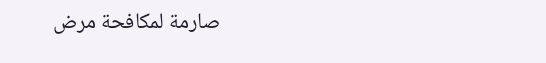صارمة لمكافحة مرض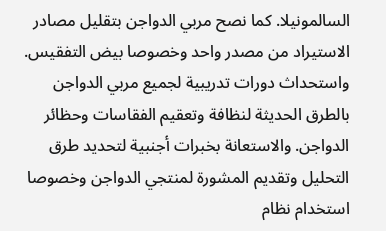السالمونيلا. كما نصح مربي الدواجن بتقليل مصادر الاستيراد من مصدر واحد وخصوصا بيض التفقيس. واستحداث دورات تدريبية لجميع مربي الدواجن بالطرق الحديثة لنظافة وتعقيم الفقاسات وحظائر الدواجن. والاستعانة بخبرات أجنبية لتحديد طرق التحليل وتقديم المشورة لمنتجي الدواجن وخصوصا استخدام نظام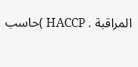المراقبة . HACCP )حاسب